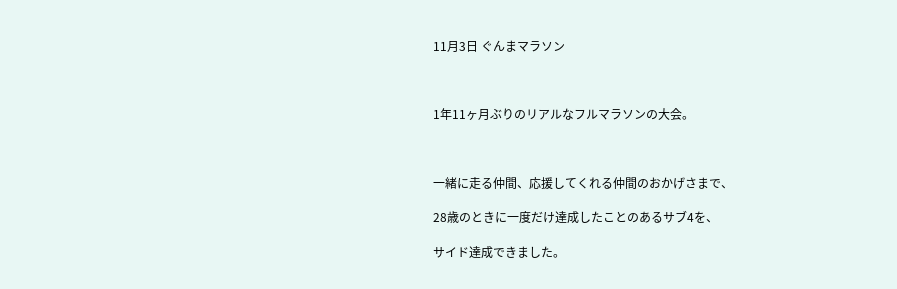11月3日 ぐんまマラソン



1年11ヶ月ぶりのリアルなフルマラソンの大会。



一緒に走る仲間、応援してくれる仲間のおかげさまで、

28歳のときに一度だけ達成したことのあるサブ4を、

サイド達成できました。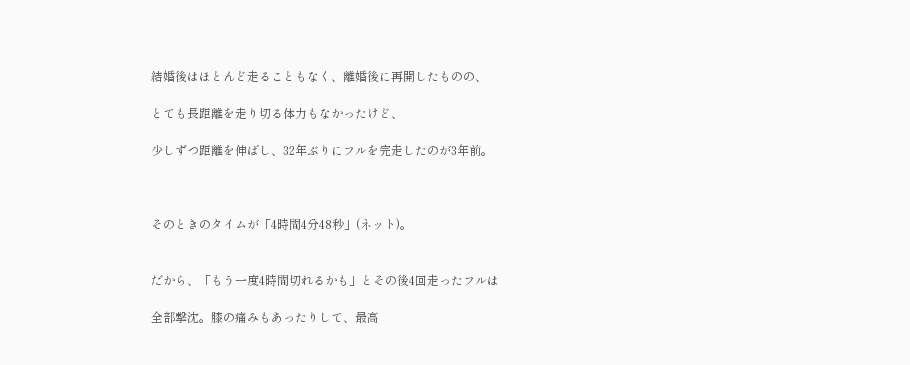結婚後はほとんど走ることもなく、離婚後に再開したものの、

とても長距離を走り切る体力もなかったけど、

少しずつ距離を伸ばし、32年ぶりにフルを完走したのが3年前。



そのときのタイムが「4時間4分48秒」(ネット)。


だから、「もう一度4時間切れるかも」とその後4回走ったフルは

全部撃沈。膝の痛みもあったりして、最高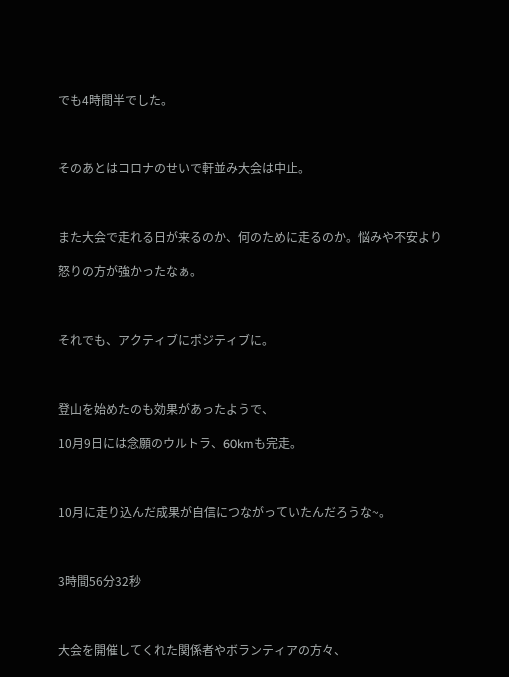でも4時間半でした。



そのあとはコロナのせいで軒並み大会は中止。



また大会で走れる日が来るのか、何のために走るのか。悩みや不安より

怒りの方が強かったなぁ。



それでも、アクティブにポジティブに。



登山を始めたのも効果があったようで、

10月9日には念願のウルトラ、60kmも完走。



10月に走り込んだ成果が自信につながっていたんだろうな~。



3時間56分32秒



大会を開催してくれた関係者やボランティアの方々、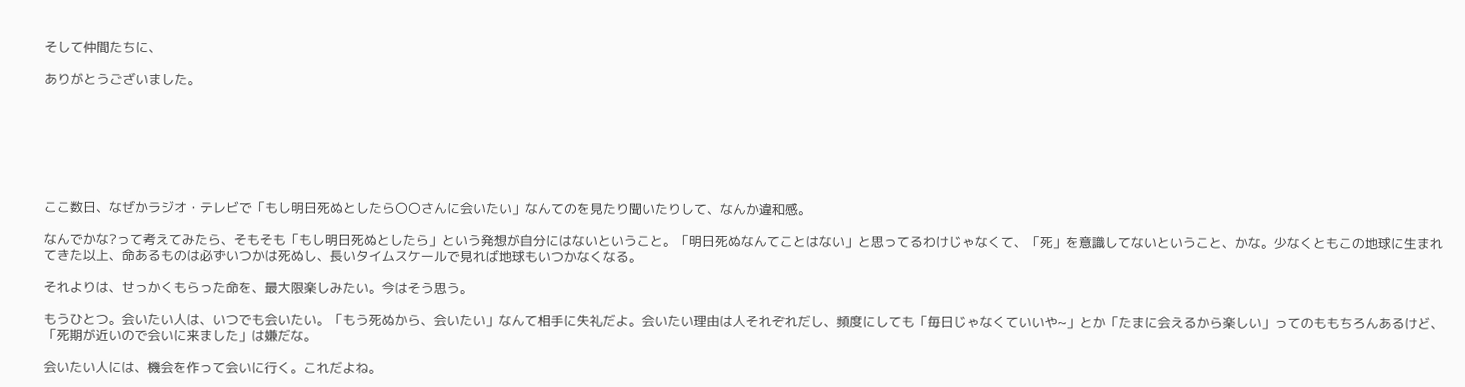そして仲間たちに、

ありがとうございました。







ここ数日、なぜかラジオ・テレビで「もし明日死ぬとしたら〇〇さんに会いたい」なんてのを見たり聞いたりして、なんか違和感。

なんでかな?って考えてみたら、そもそも「もし明日死ぬとしたら」という発想が自分にはないということ。「明日死ぬなんてことはない」と思ってるわけじゃなくて、「死」を意識してないということ、かな。少なくともこの地球に生まれてきた以上、命あるものは必ずいつかは死ぬし、長いタイムスケールで見れば地球もいつかなくなる。

それよりは、せっかくもらった命を、最大限楽しみたい。今はそう思う。

もうひとつ。会いたい人は、いつでも会いたい。「もう死ぬから、会いたい」なんて相手に失礼だよ。会いたい理由は人それぞれだし、頻度にしても「毎日じゃなくていいや~」とか「たまに会えるから楽しい」ってのももちろんあるけど、「死期が近いので会いに来ました」は嫌だな。

会いたい人には、機会を作って会いに行く。これだよね。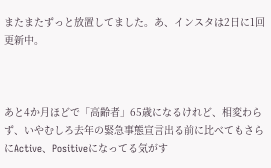またまたずっと放置してました。あ、インスタは2日に1回更新中。



あと4か月ほどで「高齢者」65歳になるけれど、相変わらず、いやむしろ去年の緊急事態宣言出る前に比べてもさらにActive、Positiveになってる気がす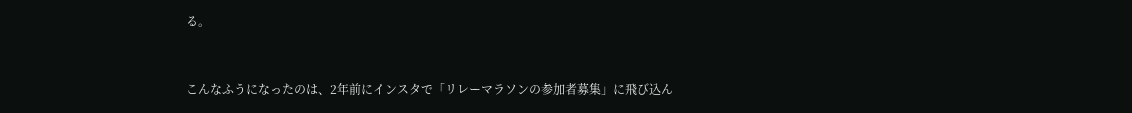る。



こんなふうになったのは、2年前にインスタで「リレーマラソンの参加者募集」に飛び込ん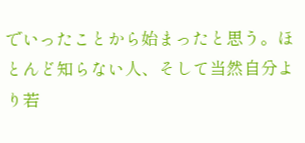でいったことから始まったと思う。ほとんど知らない人、そして当然自分より若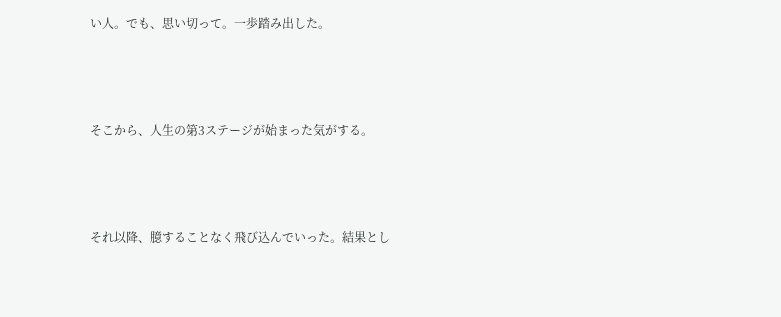い人。でも、思い切って。一歩踏み出した。



そこから、人生の第3ステージが始まった気がする。



それ以降、臆することなく飛び込んでいった。結果とし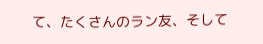て、たくさんのラン友、そして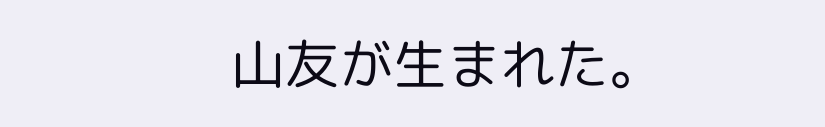山友が生まれた。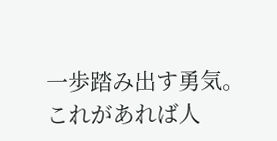一歩踏み出す勇気。これがあれば人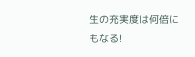生の充実度は何倍にもなる!